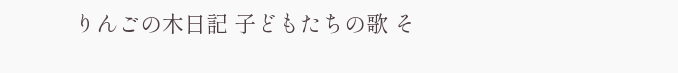りんごの木日記 子どもたちの歌 そ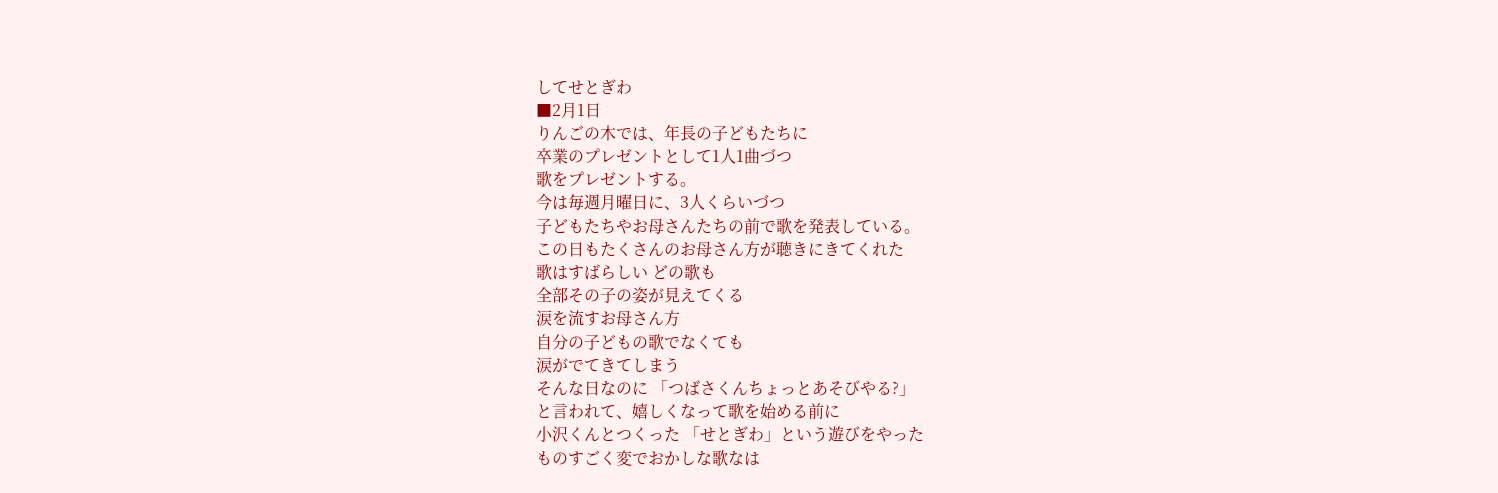してせとぎわ
■2月1日
りんごの木では、年長の子どもたちに
卒業のプレゼントとして1人1曲づつ
歌をプレゼントする。
今は毎週月曜日に、3人くらいづつ
子どもたちやお母さんたちの前で歌を発表している。
この日もたくさんのお母さん方が聴きにきてくれた
歌はすばらしい どの歌も
全部その子の姿が見えてくる
涙を流すお母さん方
自分の子どもの歌でなくても
涙がでてきてしまう
そんな日なのに 「つばさくんちょっとあそびやる?」
と言われて、嬉しくなって歌を始める前に
小沢くんとつくった 「せとぎわ」という遊びをやった
ものすごく変でおかしな歌なは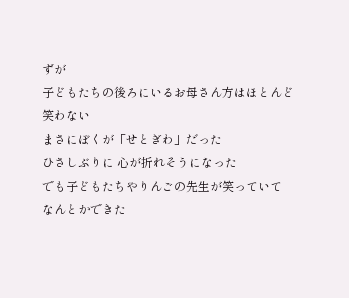ずが
子どもたちの後ろにいるお母さん方はほとんど
笑わない
まさにぼくが「せとぎわ」だった
ひさしぶりに 心が折れそうになった
でも子どもたちやりんごの先生が笑っていて
なんとかできた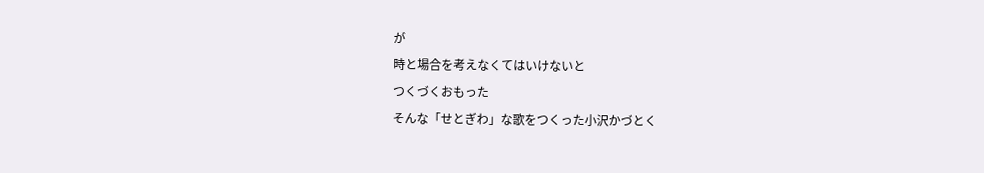が
時と場合を考えなくてはいけないと
つくづくおもった
そんな「せとぎわ」な歌をつくった小沢かづとく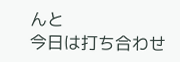んと
今日は打ち合わせ